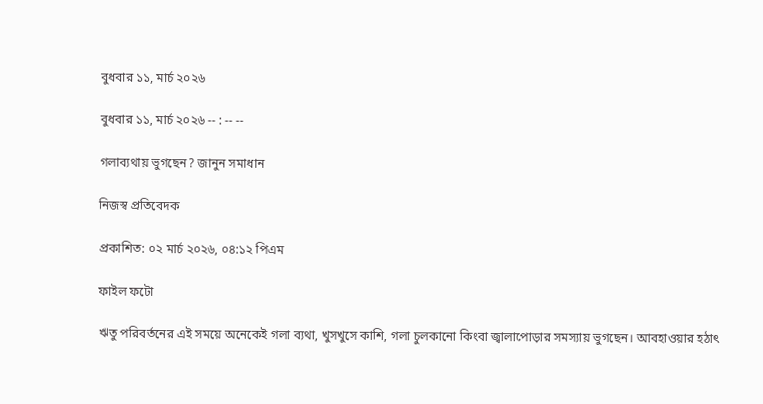বুধবার ১১, মার্চ ২০২৬

বুধবার ১১, মার্চ ২০২৬ -- : -- --

গলাব্যথায় ভুগছেন? জানুন সমাধান

নিজস্ব প্রতিবেদক

প্রকাশিত: ০২ মার্চ ২০২৬, ০৪:১২ পিএম

ফাইল ফটো

ঋতু পরিবর্তনের এই সময়ে অনেকেই গলা ব্যথা, খুসখুসে কাশি, গলা চুলকানো কিংবা জ্বালাপোড়ার সমস্যায় ভুগছেন। আবহাওয়ার হঠাৎ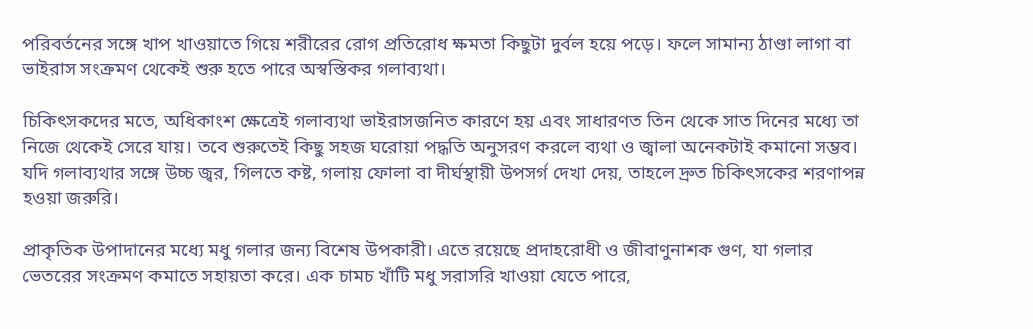পরিবর্তনের সঙ্গে খাপ খাওয়াতে গিয়ে শরীরের রোগ প্রতিরোধ ক্ষমতা কিছুটা দুর্বল হয়ে পড়ে। ফলে সামান্য ঠাণ্ডা লাগা বা ভাইরাস সংক্রমণ থেকেই শুরু হতে পারে অস্বস্তিকর গলাব্যথা।

চিকিৎসকদের মতে, অধিকাংশ ক্ষেত্রেই গলাব্যথা ভাইরাসজনিত কারণে হয় এবং সাধারণত তিন থেকে সাত দিনের মধ্যে তা নিজে থেকেই সেরে যায়। তবে শুরুতেই কিছু সহজ ঘরোয়া পদ্ধতি অনুসরণ করলে ব্যথা ও জ্বালা অনেকটাই কমানো সম্ভব। যদি গলাব্যথার সঙ্গে উচ্চ জ্বর, গিলতে কষ্ট, গলায় ফোলা বা দীর্ঘস্থায়ী উপসর্গ দেখা দেয়, তাহলে দ্রুত চিকিৎসকের শরণাপন্ন হওয়া জরুরি।

প্রাকৃতিক উপাদানের মধ্যে মধু গলার জন্য বিশেষ উপকারী। এতে রয়েছে প্রদাহরোধী ও জীবাণুনাশক গুণ, যা গলার ভেতরের সংক্রমণ কমাতে সহায়তা করে। এক চামচ খাঁটি মধু সরাসরি খাওয়া যেতে পারে,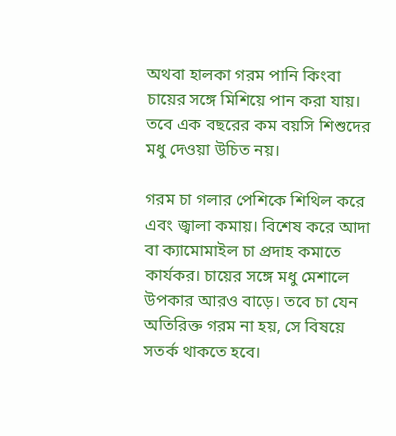অথবা হালকা গরম পানি কিংবা চায়ের সঙ্গে মিশিয়ে পান করা যায়। তবে এক বছরের কম বয়সি শিশুদের মধু দেওয়া উচিত নয়।

গরম চা গলার পেশিকে শিথিল করে এবং জ্বালা কমায়। বিশেষ করে আদা বা ক্যামোমাইল চা প্রদাহ কমাতে কার্যকর। চায়ের সঙ্গে মধু মেশালে উপকার আরও বাড়ে। তবে চা যেন অতিরিক্ত গরম না হয়, সে বিষয়ে সতর্ক থাকতে হবে।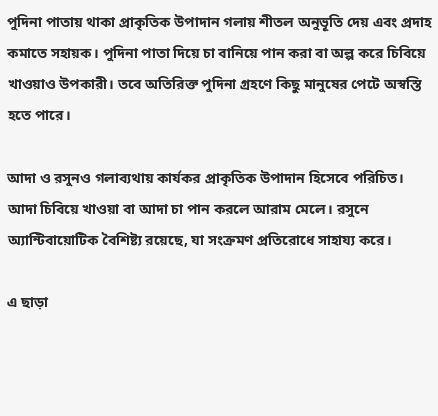পুদিনা পাতায় থাকা প্রাকৃতিক উপাদান গলায় শীতল অনুভূতি দেয় এবং প্রদাহ কমাতে সহায়ক। পুদিনা পাতা দিয়ে চা বানিয়ে পান করা বা অল্প করে চিবিয়ে খাওয়াও উপকারী। তবে অতিরিক্ত পুদিনা গ্রহণে কিছু মানুষের পেটে অস্বস্তি হতে পারে।

আদা ও রসুনও গলাব্যথায় কার্যকর প্রাকৃতিক উপাদান হিসেবে পরিচিত। আদা চিবিয়ে খাওয়া বা আদা চা পান করলে আরাম মেলে। রসুনে অ্যান্টিবায়োটিক বৈশিষ্ট্য রয়েছে, যা সংক্রমণ প্রতিরোধে সাহায্য করে।

এ ছাড়া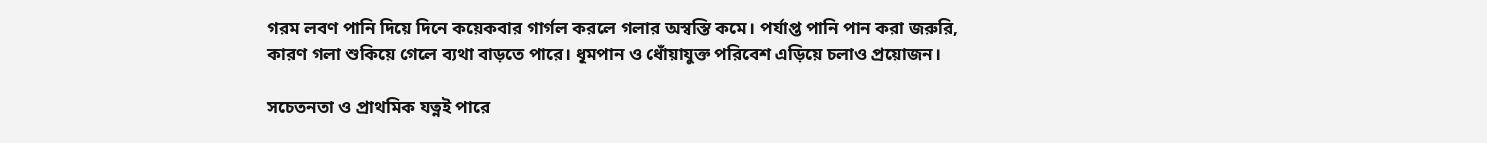গরম লবণ পানি দিয়ে দিনে কয়েকবার গার্গল করলে গলার অস্বস্তি কমে। পর্যাপ্ত পানি পান করা জরুরি, কারণ গলা শুকিয়ে গেলে ব্যথা বাড়তে পারে। ধূমপান ও ধোঁয়াযুক্ত পরিবেশ এড়িয়ে চলাও প্রয়োজন।

সচেতনতা ও প্রাথমিক যত্নই পারে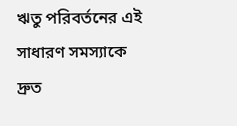ঋতু পরিবর্তনের এই সাধারণ সমস্যাকে দ্রুত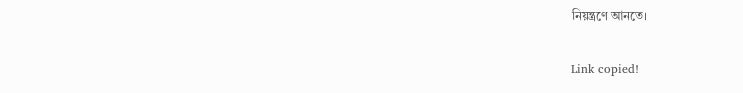নিয়ন্ত্রণে আনতে।

Link copied!